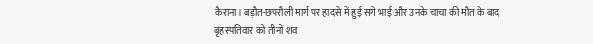कैराना। बड़ौत-छपरौली मार्ग पर हादसे में हुई सगे भाई और उनके चाचा की मौत के बाद बृहस्पतिवार को तीनों शव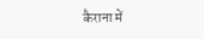कैराना में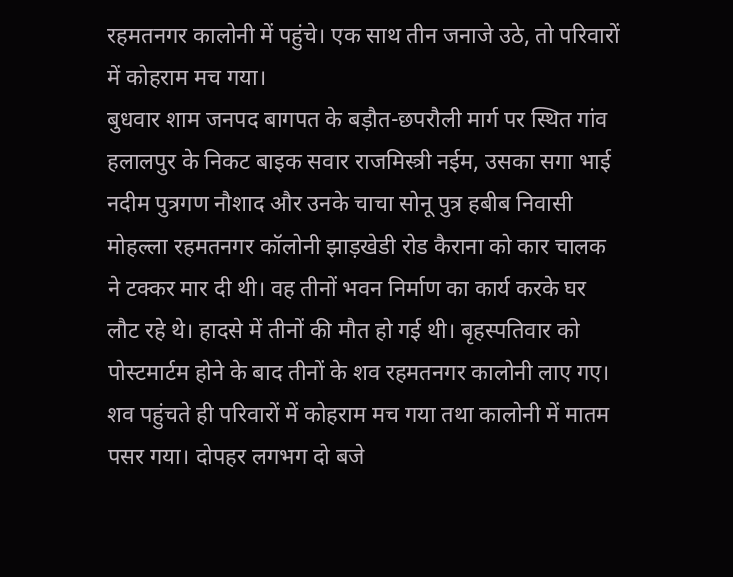रहमतनगर कालोनी में पहुंचे। एक साथ तीन जनाजे उठे, तो परिवारों में कोहराम मच गया।
बुधवार शाम जनपद बागपत के बड़ौत-छपरौली मार्ग पर स्थित गांव हलालपुर के निकट बाइक सवार राजमिस्त्री नईम, उसका सगा भाई नदीम पुत्रगण नौशाद और उनके चाचा सोनू पुत्र हबीब निवासी मोहल्ला रहमतनगर कॉलोनी झाड़खेडी रोड कैराना को कार चालक ने टक्कर मार दी थी। वह तीनों भवन निर्माण का कार्य करके घर लौट रहे थे। हादसे में तीनों की मौत हो गई थी। बृहस्पतिवार को पोस्टमार्टम होने के बाद तीनों के शव रहमतनगर कालोनी लाए गए। शव पहुंचते ही परिवारों में कोहराम मच गया तथा कालोनी में मातम पसर गया। दोपहर लगभग दो बजे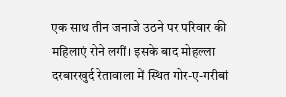एक साथ तीन जनाजे उठने पर परिवार की महिलाएं रोने लगीं। इसके बाद मोहल्ला दरबारखुर्द रेतावाला में स्थित गोर-ए-गरीबां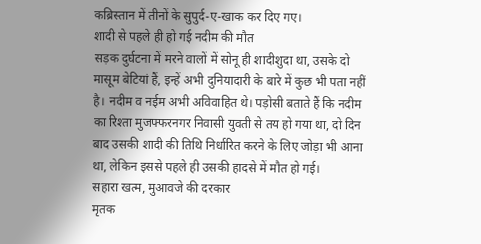कब्रिस्तान में तीनों के सुपुर्द-ए-खाक कर दिए गए।
शादी से पहले ही हो गई नदीम की मौत
सड़क दुर्घटना में मरने वालों में सोनू ही शादीशुदा था, उसके दो मासूम बेटियां हैं, इन्हें अभी दुनियादारी के बारे में कुछ भी पता नहीं है। नदीम व नईम अभी अविवाहित थे। पड़ोसी बताते हैं कि नदीम का रिश्ता मुजफ्फरनगर निवासी युवती से तय हो गया था, दो दिन बाद उसकी शादी की तिथि निर्धारित करने के लिए जोड़ा भी आना था, लेकिन इससे पहले ही उसकी हादसे में मौत हो गई।
सहारा खत्म, मुआवजे की दरकार
मृतक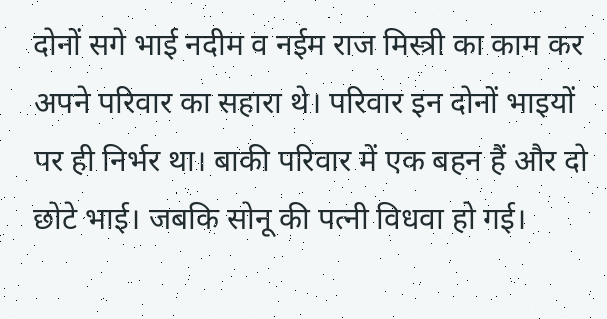दोनों सगे भाई नदीम व नईम राज मिस्त्री का काम कर अपने परिवार का सहारा थे। परिवार इन दोनों भाइयों पर ही निर्भर था। बाकी परिवार में एक बहन हैं और दो छोटे भाई। जबकि सोनू की पत्नी विधवा हो गई।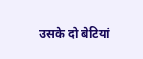उसके दो बेटियां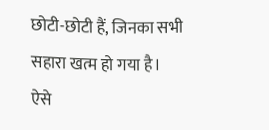छोटी-छोटी हैं, जिनका सभी सहारा खत्म हो गया है। ऐसे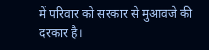में परिवार को सरकार से मुआवजे की दरकार है।